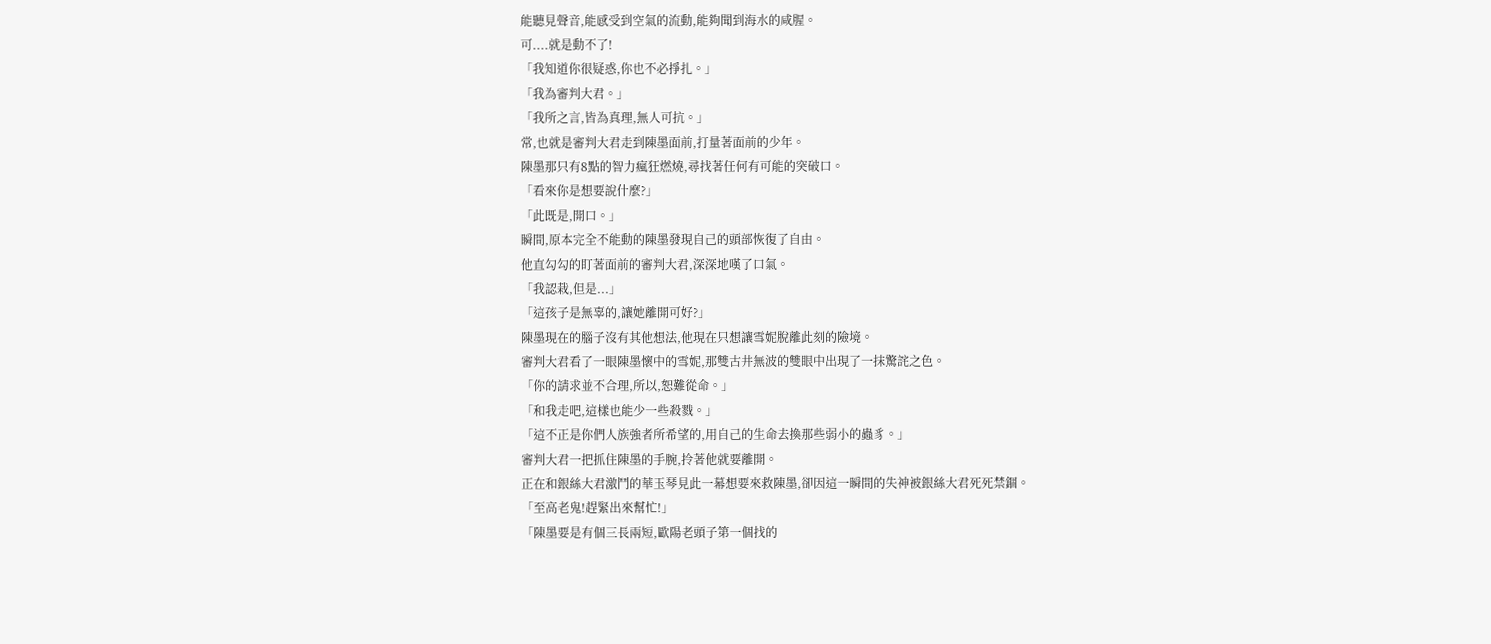能聽見聲音,能感受到空氣的流動,能夠聞到海水的咸腥。
可....就是動不了!
「我知道你很疑惑,你也不必掙扎。」
「我為審判大君。」
「我所之言,皆為真理,無人可抗。」
常,也就是審判大君走到陳墨面前,打量著面前的少年。
陳墨那只有8點的智力瘋狂燃燒,尋找著任何有可能的突破口。
「看來你是想要說什麼?」
「此既是,開口。」
瞬間,原本完全不能動的陳墨發現自己的頭部恢復了自由。
他直勾勾的盯著面前的審判大君,深深地嘆了口氣。
「我認栽,但是...」
「這孩子是無辜的,讓她離開可好?」
陳墨現在的腦子沒有其他想法,他現在只想讓雪妮脫離此刻的險境。
審判大君看了一眼陳墨懷中的雪妮,那雙古井無波的雙眼中出現了一抹驚詫之色。
「你的請求並不合理,所以,恕難從命。」
「和我走吧,這樣也能少一些殺戮。」
「這不正是你們人族強者所希望的,用自己的生命去換那些弱小的蟲豸。」
審判大君一把抓住陳墨的手腕,拎著他就要離開。
正在和銀絲大君激鬥的華玉琴見此一幕想要來救陳墨,卻因這一瞬間的失神被銀絲大君死死禁錮。
「至高老鬼!趕緊出來幫忙!」
「陳墨要是有個三長兩短,歐陽老頭子第一個找的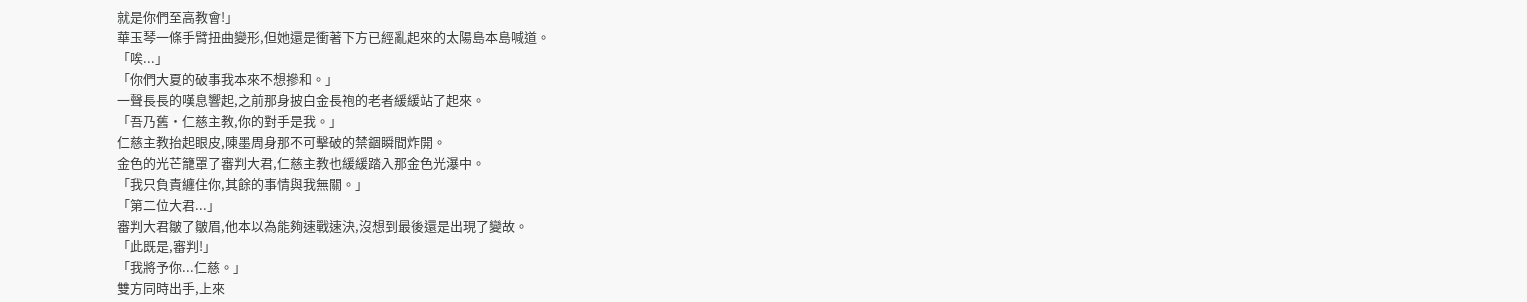就是你們至高教會!」
華玉琴一條手臂扭曲變形,但她還是衝著下方已經亂起來的太陽島本島喊道。
「唉...」
「你們大夏的破事我本來不想摻和。」
一聲長長的嘆息響起,之前那身披白金長袍的老者緩緩站了起來。
「吾乃舊·仁慈主教,你的對手是我。」
仁慈主教抬起眼皮,陳墨周身那不可擊破的禁錮瞬間炸開。
金色的光芒籠罩了審判大君,仁慈主教也緩緩踏入那金色光瀑中。
「我只負責纏住你,其餘的事情與我無關。」
「第二位大君...」
審判大君皺了皺眉,他本以為能夠速戰速決,沒想到最後還是出現了變故。
「此既是,審判!」
「我將予你...仁慈。」
雙方同時出手,上來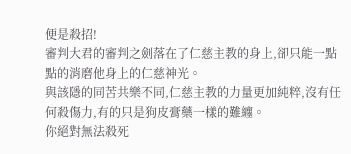便是殺招!
審判大君的審判之劍落在了仁慈主教的身上,卻只能一點點的消磨他身上的仁慈神光。
與該隱的同苦共樂不同,仁慈主教的力量更加純粹,沒有任何殺傷力,有的只是狗皮膏藥一樣的難纏。
你絕對無法殺死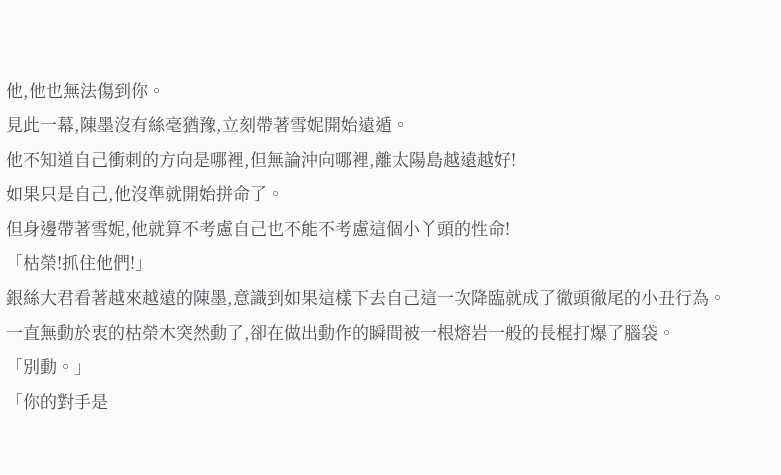他,他也無法傷到你。
見此一幕,陳墨沒有絲毫猶豫,立刻帶著雪妮開始遠遁。
他不知道自己衝刺的方向是哪裡,但無論沖向哪裡,離太陽島越遠越好!
如果只是自己,他沒準就開始拼命了。
但身邊帶著雪妮,他就算不考慮自己也不能不考慮這個小丫頭的性命!
「枯榮!抓住他們!」
銀絲大君看著越來越遠的陳墨,意識到如果這樣下去自己這一次降臨就成了徹頭徹尾的小丑行為。
一直無動於衷的枯榮木突然動了,卻在做出動作的瞬間被一根熔岩一般的長棍打爆了腦袋。
「別動。」
「你的對手是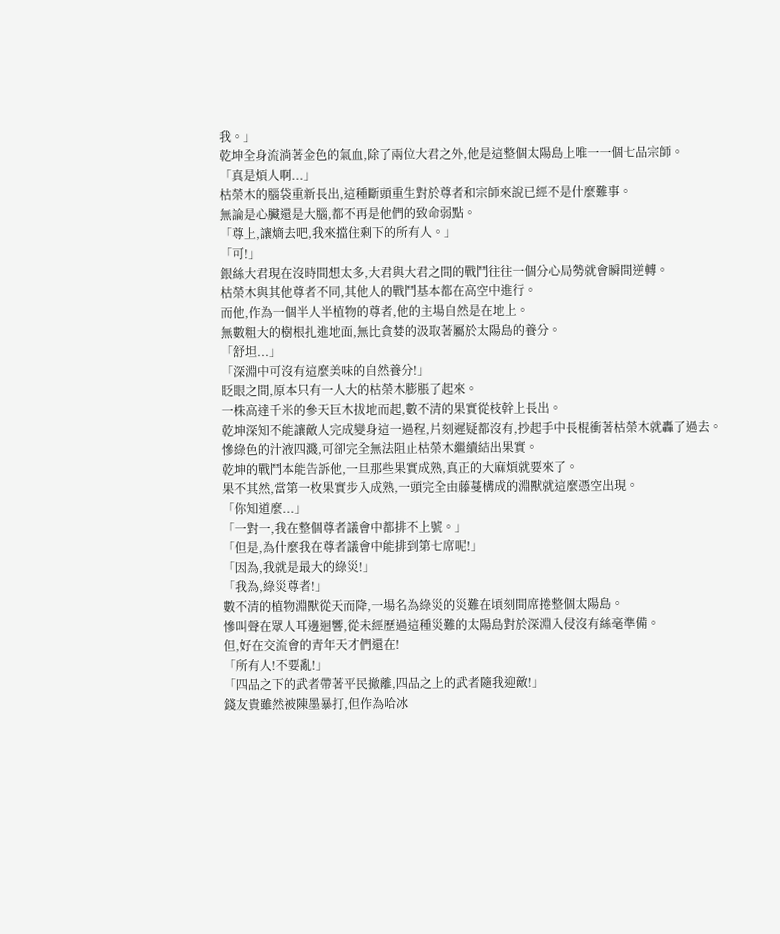我。」
乾坤全身流淌著金色的氣血,除了兩位大君之外,他是這整個太陽島上唯一一個七品宗師。
「真是煩人啊...」
枯榮木的腦袋重新長出,這種斷頭重生對於尊者和宗師來說已經不是什麼難事。
無論是心臟還是大腦,都不再是他們的致命弱點。
「尊上,讓熵去吧,我來擋住剩下的所有人。」
「可!」
銀絲大君現在沒時間想太多,大君與大君之間的戰鬥往往一個分心局勢就會瞬間逆轉。
枯榮木與其他尊者不同,其他人的戰鬥基本都在高空中進行。
而他,作為一個半人半植物的尊者,他的主場自然是在地上。
無數粗大的樹根扎進地面,無比貪婪的汲取著屬於太陽島的養分。
「舒坦...」
「深淵中可沒有這麼美味的自然養分!」
眨眼之間,原本只有一人大的枯榮木膨脹了起來。
一株高達千米的參天巨木拔地而起,數不清的果實從枝幹上長出。
乾坤深知不能讓敵人完成變身這一過程,片刻遲疑都沒有,抄起手中長棍衝著枯榮木就轟了過去。
慘綠色的汁液四濺,可卻完全無法阻止枯榮木繼續結出果實。
乾坤的戰鬥本能告訴他,一旦那些果實成熟,真正的大麻煩就要來了。
果不其然,當第一枚果實步入成熟,一頭完全由藤蔓構成的淵獸就這麼憑空出現。
「你知道麼...」
「一對一,我在整個尊者議會中都排不上號。」
「但是,為什麼我在尊者議會中能排到第七席呢!」
「因為,我就是最大的綠災!」
「我為,綠災尊者!」
數不清的植物淵獸從天而降,一場名為綠災的災難在頃刻間席捲整個太陽島。
慘叫聲在眾人耳邊迴響,從未經歷過這種災難的太陽島對於深淵入侵沒有絲毫準備。
但,好在交流會的青年天才們還在!
「所有人!不要亂!」
「四品之下的武者帶著平民撤離,四品之上的武者隨我迎敵!」
錢友貴雖然被陳墨暴打,但作為哈冰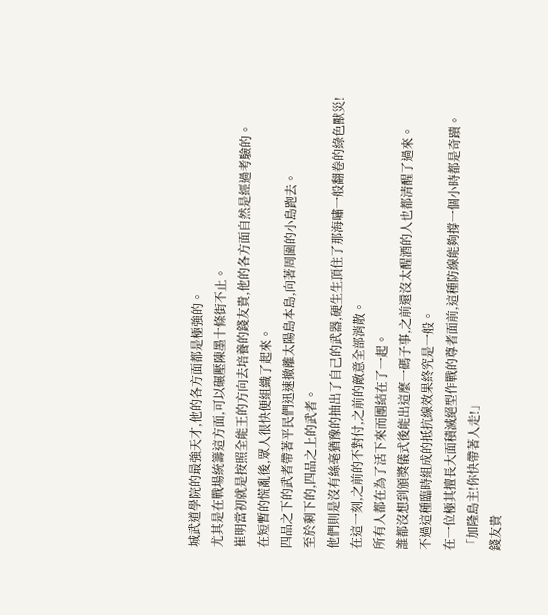城武道學院的最強天才,他的各方面都是極強的。
尤其是在戰場統籌這方面,可以碾壓陳墨十條街不止。
崔明當初就是按照全能王的方向去培養的錢友貴,他的各方面自然是經過考驗的。
在短暫的慌亂後,眾人很快便組織了起來。
四品之下的武者帶著平民們迅速撤離太陽島本島,向著周圍的小島跑去。
至於剩下的,四品之上的武者。
他們則是沒有絲毫猶豫的抽出了自己的武器,硬生生頂住了那海嘯一般翻卷的綠色獸災!
在這一刻,之前的不對付,之前的敵意全部消散。
所有人都在為了活下來而團結在了一起。
誰都沒想到頒獎儀式後能出這麼一碼子事,之前還沒太醒酒的人也都清醒了過來。
不過這種臨時組成的抵抗線效果終究是一般。
在一位極其擅長大面積滅絕型作戰的尊者面前,這種防線能夠撐一個小時都是奇蹟。
「加隆島主!你快帶著人走!」
錢友貴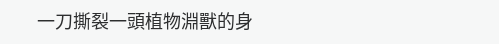一刀撕裂一頭植物淵獸的身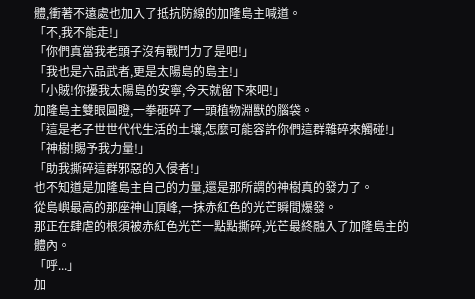體,衝著不遠處也加入了抵抗防線的加隆島主喊道。
「不,我不能走!」
「你們真當我老頭子沒有戰鬥力了是吧!」
「我也是六品武者,更是太陽島的島主!」
「小賊!你擾我太陽島的安寧,今天就留下來吧!」
加隆島主雙眼圓瞪,一拳砸碎了一頭植物淵獸的腦袋。
「這是老子世世代代生活的土壤,怎麼可能容許你們這群雜碎來觸碰!」
「神樹!賜予我力量!」
「助我撕碎這群邪惡的入侵者!」
也不知道是加隆島主自己的力量,還是那所謂的神樹真的發力了。
從島嶼最高的那座神山頂峰,一抹赤紅色的光芒瞬間爆發。
那正在肆虐的根須被赤紅色光芒一點點撕碎,光芒最終融入了加隆島主的體內。
「呼...」
加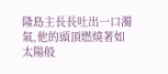隆島主長長吐出一口濁氣,他的頭頂燃燒著如太陽般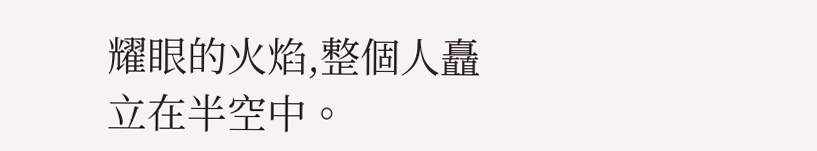耀眼的火焰,整個人矗立在半空中。